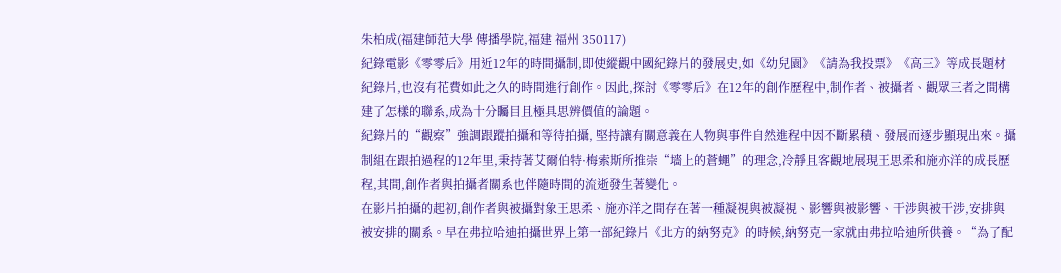朱柏成(福建師范大學 傳播學院,福建 福州 350117)
紀錄電影《零零后》用近12年的時間攝制,即使縱觀中國紀錄片的發展史,如《幼兒園》《請為我投票》《高三》等成長題材紀錄片,也沒有花費如此之久的時間進行創作。因此,探討《零零后》在12年的創作歷程中,制作者、被攝者、觀眾三者之間構建了怎樣的聯系,成為十分矚目且極具思辨價值的論題。
紀錄片的“觀察”強調跟蹤拍攝和等待拍攝, 堅持讓有關意義在人物與事件自然進程中因不斷累積、發展而逐步顯現出來。攝制組在跟拍過程的12年里,秉持著艾爾伯特·梅索斯所推崇“墻上的蒼蠅”的理念,冷靜且客觀地展現王思柔和施亦洋的成長歷程,其間,創作者與拍攝者關系也伴隨時間的流逝發生著變化。
在影片拍攝的起初,創作者與被攝對象王思柔、施亦洋之間存在著一種凝視與被凝視、影響與被影響、干涉與被干涉,安排與被安排的關系。早在弗拉哈迪拍攝世界上第一部紀錄片《北方的納努克》的時候,納努克一家就由弗拉哈迪所供養。“為了配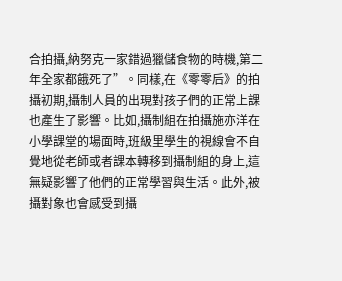合拍攝,納努克一家錯過獵儲食物的時機,第二年全家都餓死了”。同樣,在《零零后》的拍攝初期,攝制人員的出現對孩子們的正常上課也產生了影響。比如,攝制組在拍攝施亦洋在小學課堂的場面時,班級里學生的視線會不自覺地從老師或者課本轉移到攝制組的身上,這無疑影響了他們的正常學習與生活。此外,被攝對象也會感受到攝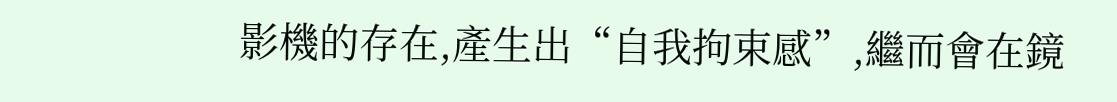影機的存在,產生出“自我拘束感”,繼而會在鏡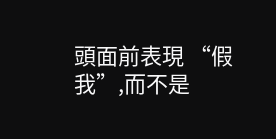頭面前表現 “假我”,而不是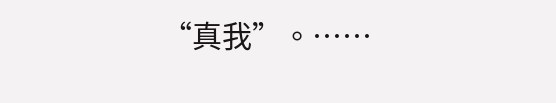“真我”。……